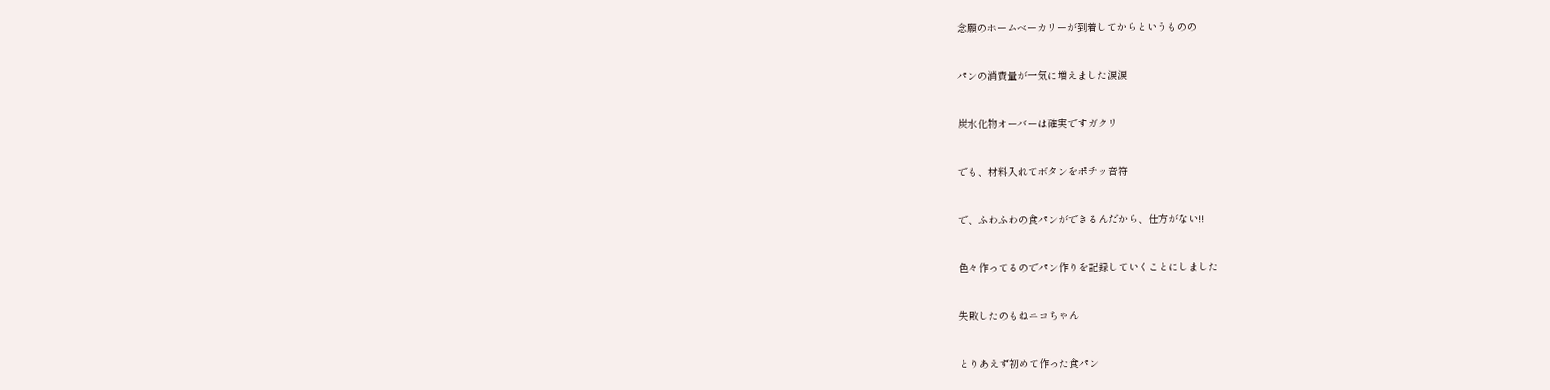念願のホームベーカリーが到着してからというものの


パンの消費量が一気に増えました涙涙


炭水化物オーバーは確実ですガクリ


でも、材料入れてボタンをポチッ音符


で、ふわふわの食パンができるんだから、仕方がない!!


色々作ってるのでパン作りを記録していくことにしました


失敗したのもねニコちゃん


とりあえず初めて作った食パン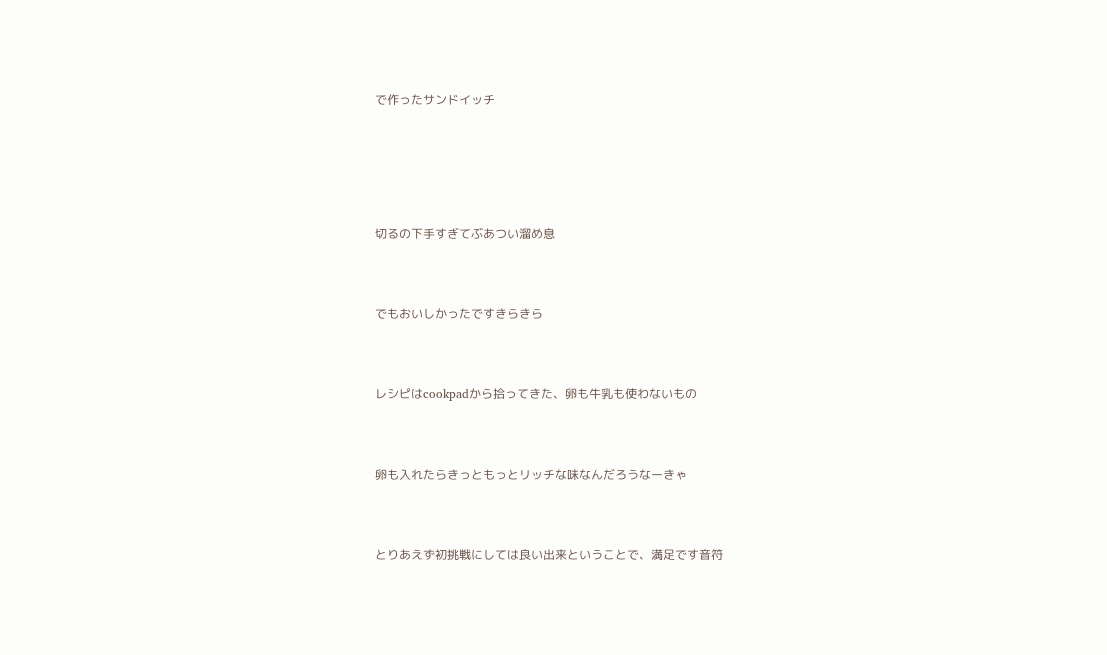で作ったサンドイッチ




切るの下手すぎてぶあつい溜め息


でもおいしかったですきらきら


レシピはcookpadから拾ってきた、卵も牛乳も使わないもの


卵も入れたらきっともっとリッチな味なんだろうなーきゃ


とりあえず初挑戦にしては良い出来ということで、満足です音符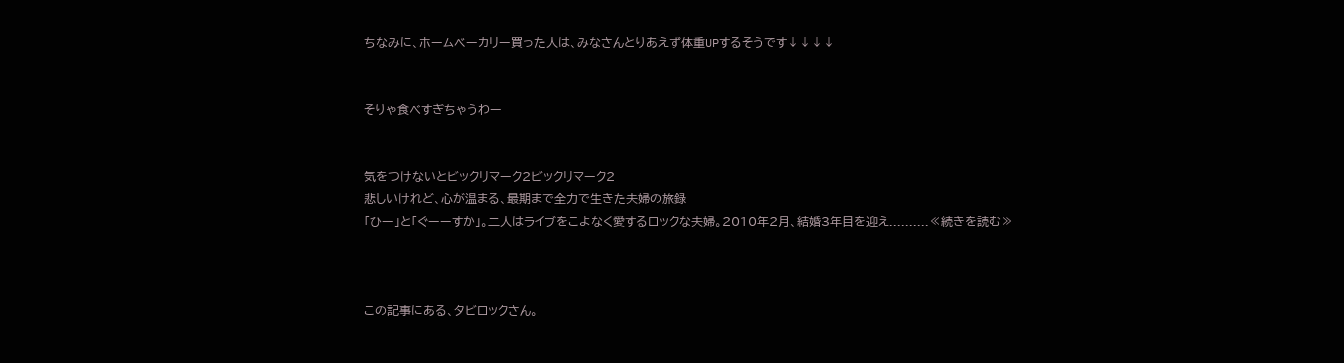ちなみに、ホームベーカリー買った人は、みなさんとりあえず体重UPするそうです↓↓↓↓


そりゃ食べすぎちゃうわー


気をつけないとビックリマーク2ビックリマーク2
悲しいけれど、心が温まる、最期まで全力で生きた夫婦の旅録
「ひー」と「ぐーーすか」。二人はライブをこよなく愛するロックな夫婦。2010年2月、結婚3年目を迎え..........≪続きを読む≫



この記事にある、タビロックさん。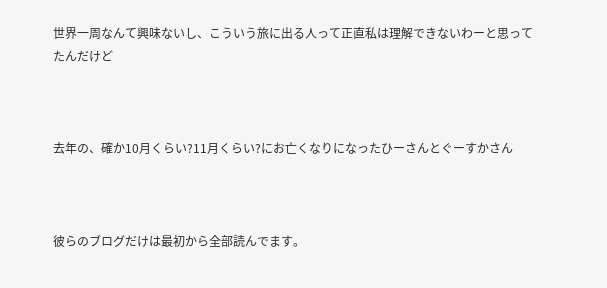世界一周なんて興味ないし、こういう旅に出る人って正直私は理解できないわーと思ってたんだけど



去年の、確か10月くらい?11月くらい?にお亡くなりになったひーさんとぐーすかさん



彼らのブログだけは最初から全部読んでます。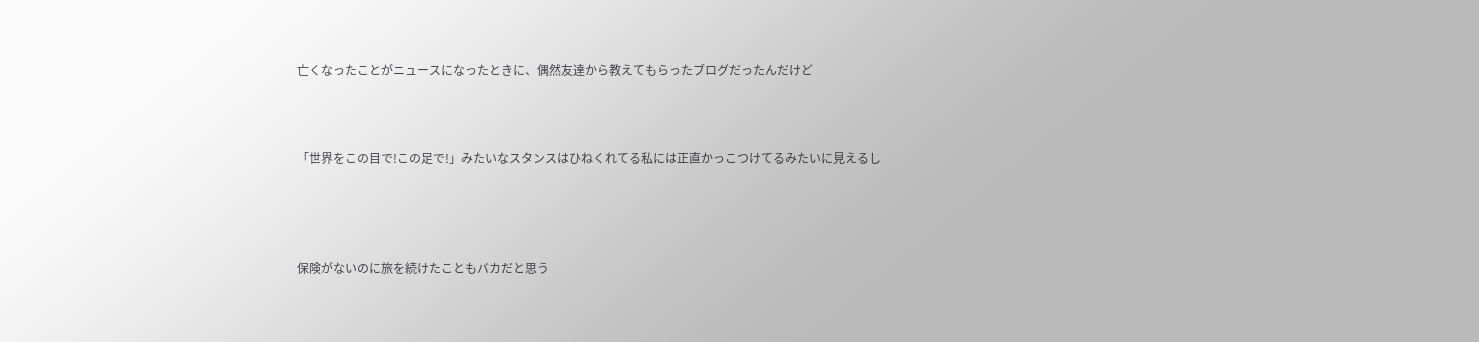亡くなったことがニュースになったときに、偶然友達から教えてもらったブログだったんだけど



「世界をこの目で!この足で!」みたいなスタンスはひねくれてる私には正直かっこつけてるみたいに見えるし




保険がないのに旅を続けたこともバカだと思う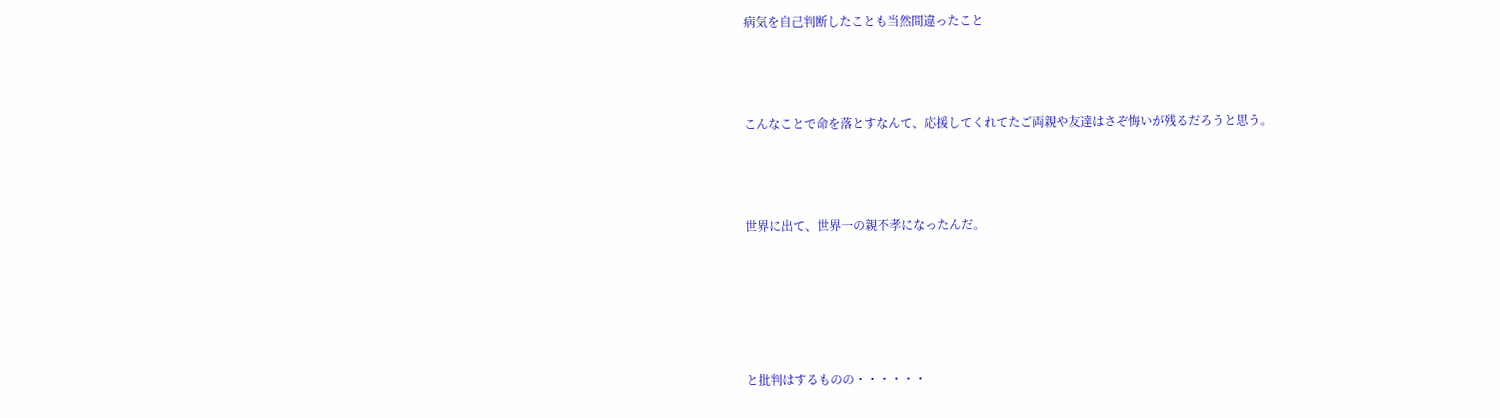病気を自己判断したことも当然間違ったこと



こんなことで命を落とすなんて、応援してくれてたご両親や友達はさぞ悔いが残るだろうと思う。



世界に出て、世界一の親不孝になったんだ。





と批判はするものの・・・・・・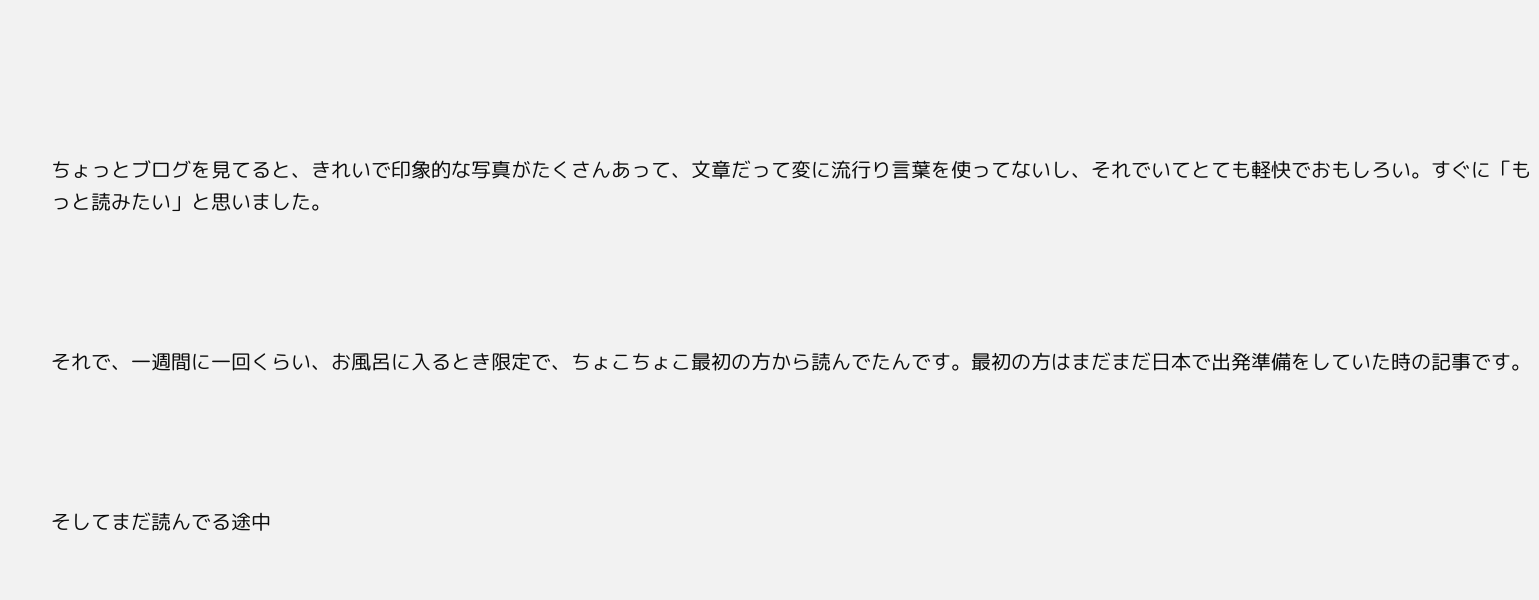ちょっとブログを見てると、きれいで印象的な写真がたくさんあって、文章だって変に流行り言葉を使ってないし、それでいてとても軽快でおもしろい。すぐに「もっと読みたい」と思いました。




それで、一週間に一回くらい、お風呂に入るとき限定で、ちょこちょこ最初の方から読んでたんです。最初の方はまだまだ日本で出発準備をしていた時の記事です。




そしてまだ読んでる途中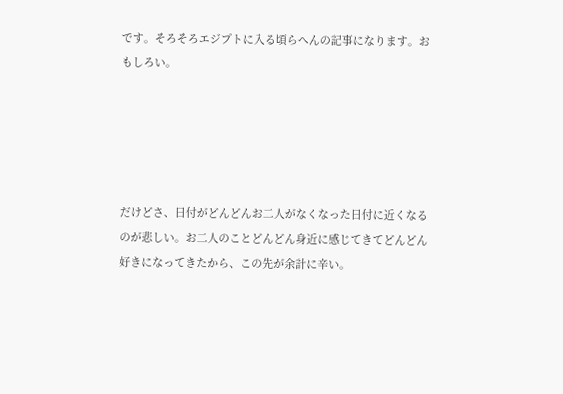です。そろそろエジプトに入る頃らへんの記事になります。おもしろい。





だけどさ、日付がどんどんお二人がなくなった日付に近くなるのが悲しい。お二人のことどんどん身近に感じてきてどんどん好きになってきたから、この先が余計に辛い。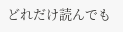どれだけ読んでも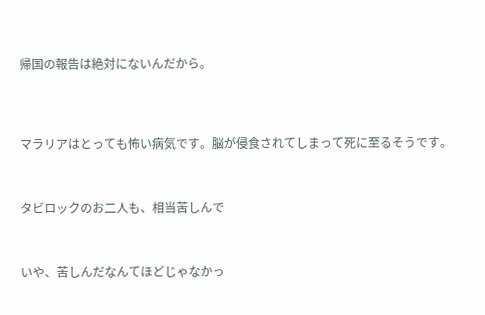帰国の報告は絶対にないんだから。




マラリアはとっても怖い病気です。脳が侵食されてしまって死に至るそうです。



タビロックのお二人も、相当苦しんで



いや、苦しんだなんてほどじゃなかっ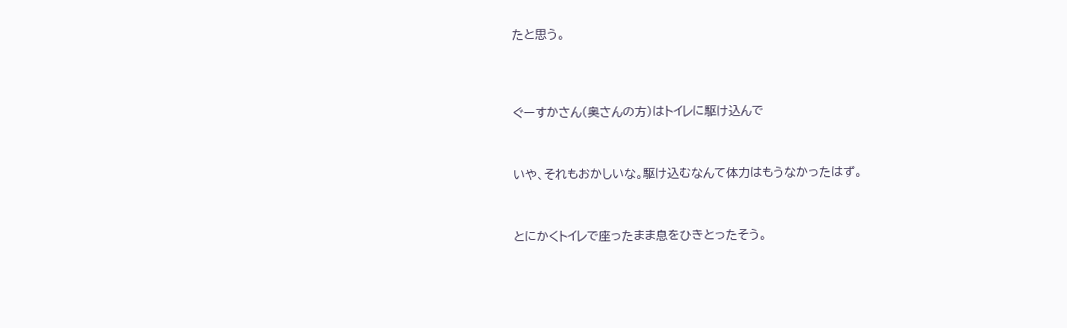たと思う。




ぐーすかさん(奥さんの方)はトイレに駆け込んで



いや、それもおかしいな。駆け込むなんて体力はもうなかったはず。



とにかくトイレで座ったまま息をひきとったそう。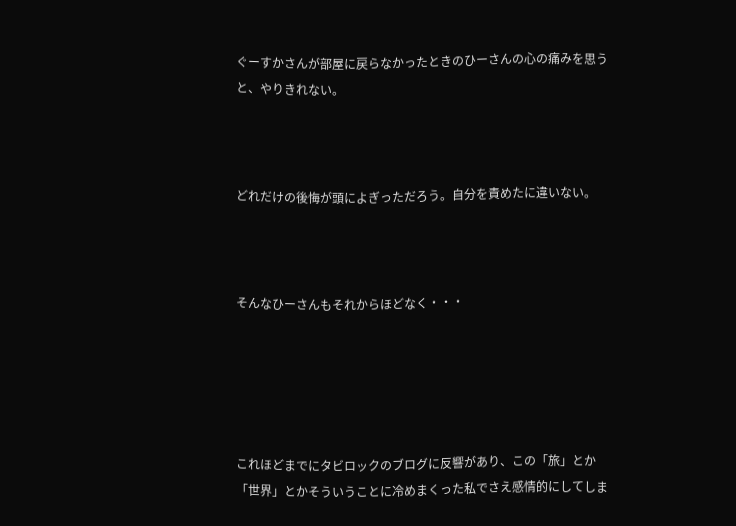ぐーすかさんが部屋に戻らなかったときのひーさんの心の痛みを思うと、やりきれない。



どれだけの後悔が頭によぎっただろう。自分を責めたに違いない。



そんなひーさんもそれからほどなく・・・





これほどまでにタビロックのブログに反響があり、この「旅」とか「世界」とかそういうことに冷めまくった私でさえ感情的にしてしま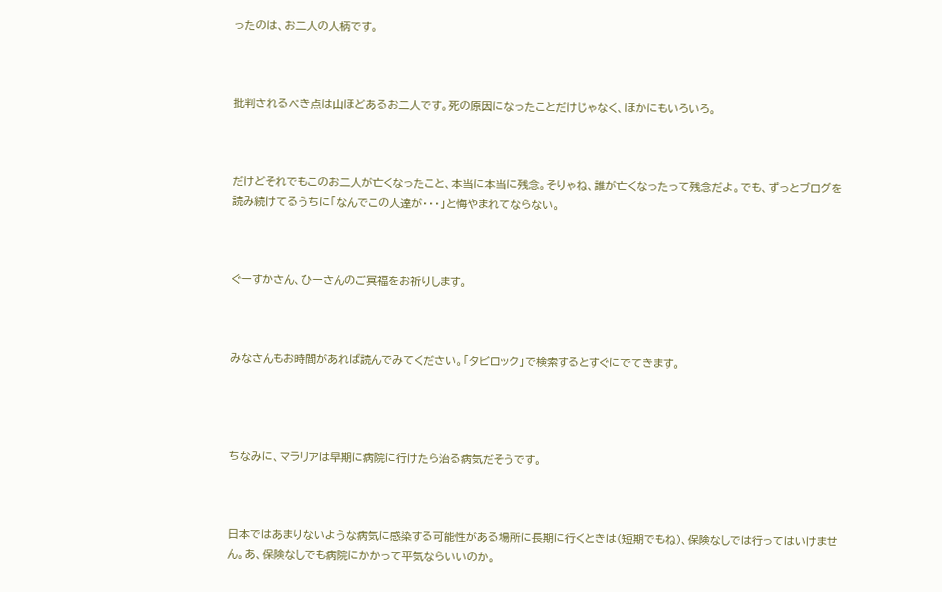ったのは、お二人の人柄です。



批判されるべき点は山ほどあるお二人です。死の原因になったことだけじゃなく、ほかにもいろいろ。



だけどそれでもこのお二人が亡くなったこと、本当に本当に残念。そりゃね、誰が亡くなったって残念だよ。でも、ずっとブログを読み続けてるうちに「なんでこの人達が・・・」と悔やまれてならない。



ぐーすかさん、ひーさんのご冥福をお祈りします。



みなさんもお時間があれば読んでみてください。「タビロック」で検索するとすぐにでてきます。




ちなみに、マラリアは早期に病院に行けたら治る病気だそうです。



日本ではあまりないような病気に感染する可能性がある場所に長期に行くときは(短期でもね)、保険なしでは行ってはいけません。あ、保険なしでも病院にかかって平気ならいいのか。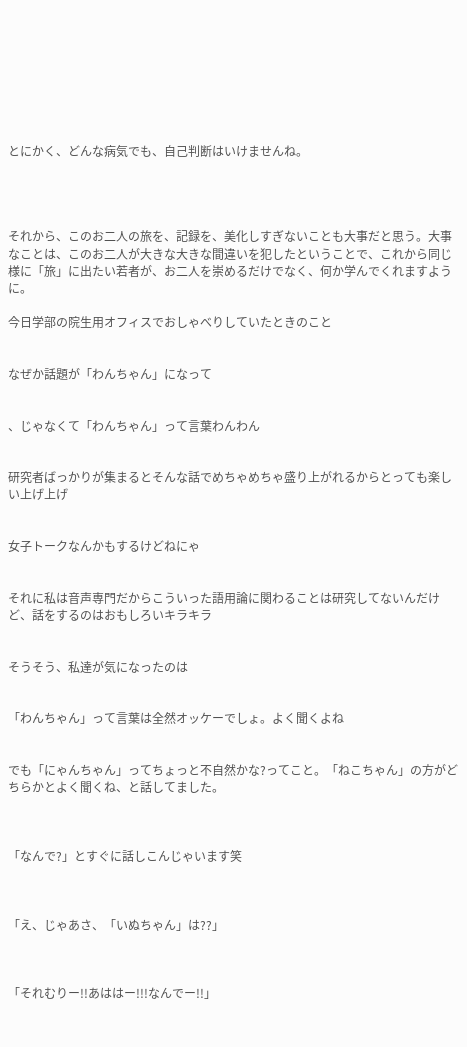とにかく、どんな病気でも、自己判断はいけませんね。




それから、このお二人の旅を、記録を、美化しすぎないことも大事だと思う。大事なことは、このお二人が大きな大きな間違いを犯したということで、これから同じ様に「旅」に出たい若者が、お二人を崇めるだけでなく、何か学んでくれますように。

今日学部の院生用オフィスでおしゃべりしていたときのこと


なぜか話題が「わんちゃん」になって


、じゃなくて「わんちゃん」って言葉わんわん


研究者ばっかりが集まるとそんな話でめちゃめちゃ盛り上がれるからとっても楽しい上げ上げ


女子トークなんかもするけどねにゃ


それに私は音声専門だからこういった語用論に関わることは研究してないんだけど、話をするのはおもしろいキラキラ


そうそう、私達が気になったのは


「わんちゃん」って言葉は全然オッケーでしょ。よく聞くよね


でも「にゃんちゃん」ってちょっと不自然かな?ってこと。「ねこちゃん」の方がどちらかとよく聞くね、と話してました。



「なんで?」とすぐに話しこんじゃいます笑



「え、じゃあさ、「いぬちゃん」は??」



「それむりー!!あははー!!!なんでー!!」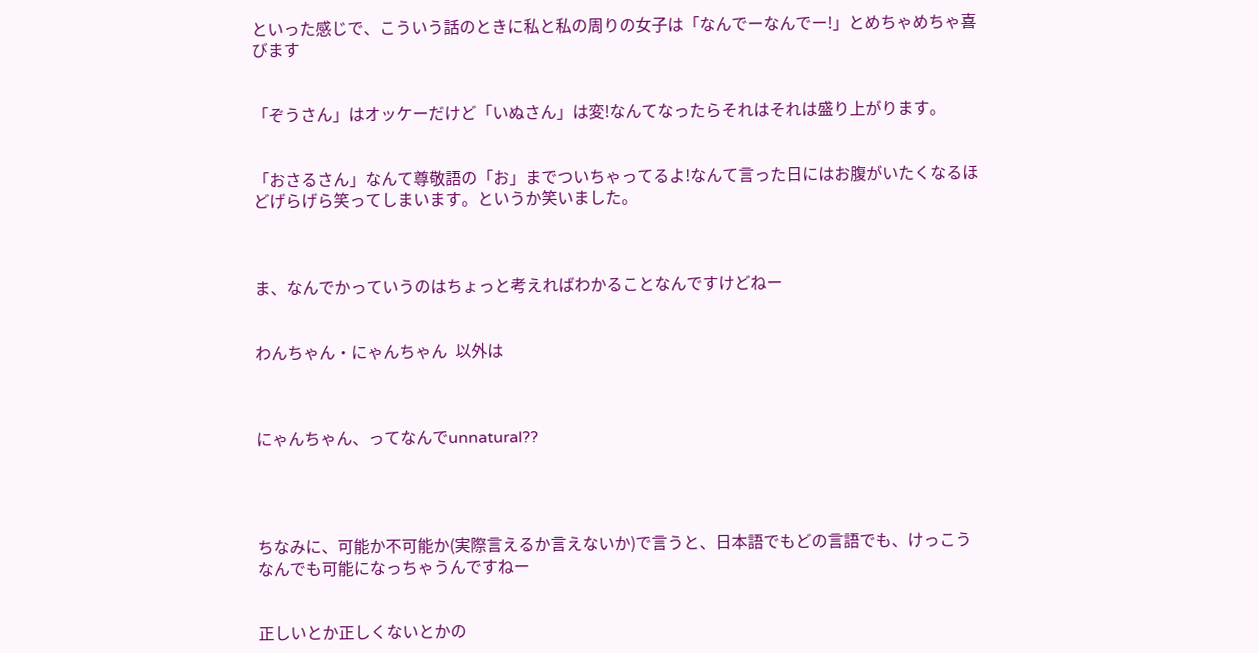といった感じで、こういう話のときに私と私の周りの女子は「なんでーなんでー!」とめちゃめちゃ喜びます


「ぞうさん」はオッケーだけど「いぬさん」は変!なんてなったらそれはそれは盛り上がります。


「おさるさん」なんて尊敬語の「お」までついちゃってるよ!なんて言った日にはお腹がいたくなるほどげらげら笑ってしまいます。というか笑いました。



ま、なんでかっていうのはちょっと考えればわかることなんですけどねー


わんちゃん・にゃんちゃん  以外は



にゃんちゃん、ってなんでunnatural??




ちなみに、可能か不可能か(実際言えるか言えないか)で言うと、日本語でもどの言語でも、けっこうなんでも可能になっちゃうんですねー


正しいとか正しくないとかの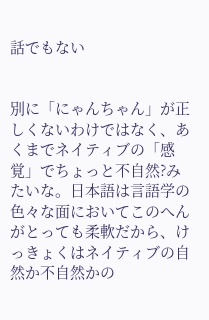話でもない


別に「にゃんちゃん」が正しくないわけではなく、あくまでネイティブの「感覚」でちょっと不自然?みたいな。日本語は言語学の色々な面においてこのへんがとっても柔軟だから、けっきょくはネイティブの自然か不自然かの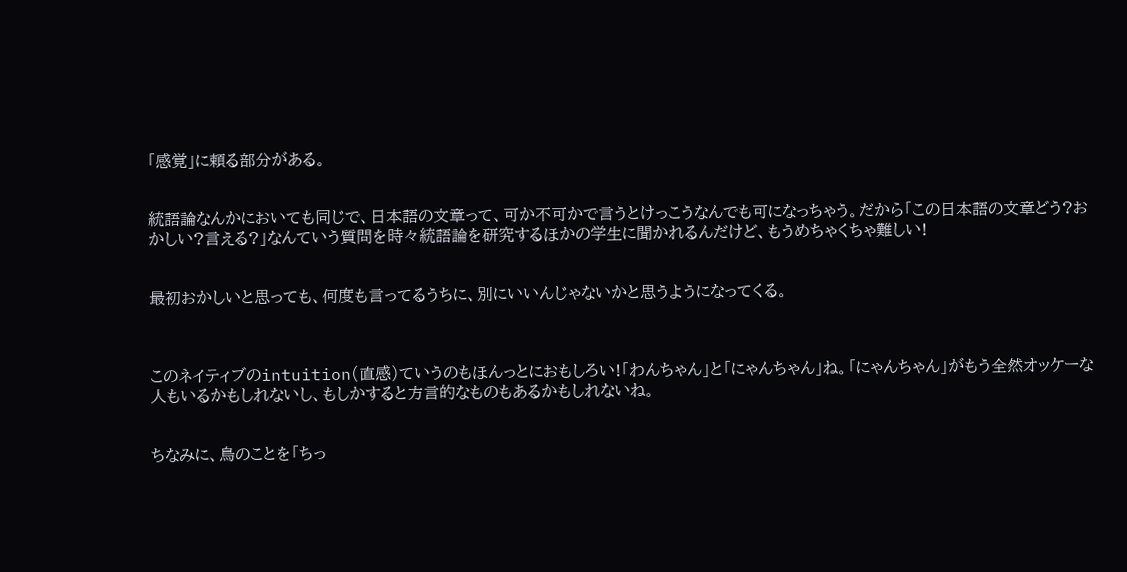「感覚」に頼る部分がある。


統語論なんかにおいても同じで、日本語の文章って、可か不可かで言うとけっこうなんでも可になっちゃう。だから「この日本語の文章どう?おかしい?言える?」なんていう質問を時々統語論を研究するほかの学生に聞かれるんだけど、もうめちゃくちゃ難しい!


最初おかしいと思っても、何度も言ってるうちに、別にいいんじゃないかと思うようになってくる。



このネイティブのintuition(直感)ていうのもほんっとにおもしろい!「わんちゃん」と「にゃんちゃん」ね。「にゃんちゃん」がもう全然オッケーな人もいるかもしれないし、もしかすると方言的なものもあるかもしれないね。


ちなみに、鳥のことを「ちっ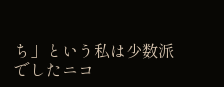ち」という私は少数派でしたニコ